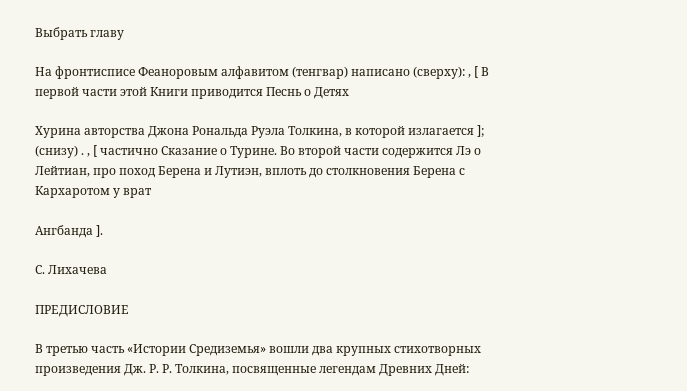Выбрать главу

На фронтисписе Феаноровым алфавитом (тенгвар) написано (сверху): , [ В первой части этой Книги приводится Песнь о Детях

Хурина авторства Джона Рональда Руэла Толкина, в которой излагается ]; (снизу) . , [ частично Сказание о Турине. Во второй части содержится Лэ о Лейтиан, про поход Берена и Лутиэн, вплоть до столкновения Берена с Кархаротом у врат

Ангбанда ].

С. Лихачева

ПРЕДИСЛОВИЕ

В третью часть «Истории Средиземья» вошли два крупных стихотворных произведения Дж. Р. Р. Толкина, посвященные легендам Древних Дней: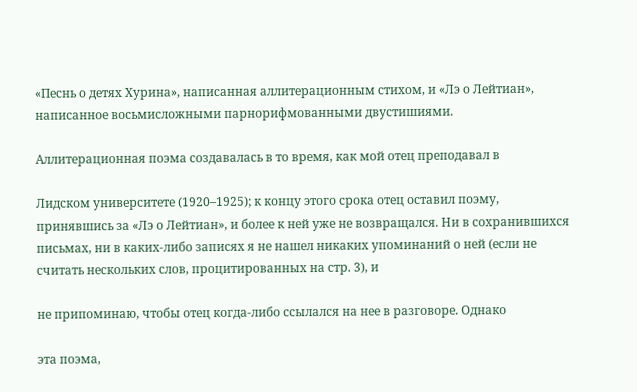«Песнь о детях Хурина», написанная аллитерационным стихом, и «Лэ о Лейтиан», написанное восьмисложными парнорифмованными двустишиями.

Аллитерационная поэма создавалась в то время, как мой отец преподавал в

Лидском университете (1920–1925); к концу этого срока отец оставил поэму, принявшись за «Лэ о Лейтиан», и более к ней уже не возвращался. Ни в сохранившихся письмах, ни в каких-либо записях я не нашел никаких упоминаний о ней (если не считать нескольких слов, процитированных на стр. 3), и

не припоминаю, чтобы отец когда-либо ссылался на нее в разговоре. Однако

эта поэма,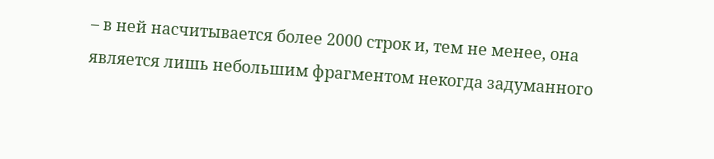– в ней насчитывается более 2000 строк и, тем не менее, она является лишь небольшим фрагментом некогда задуманного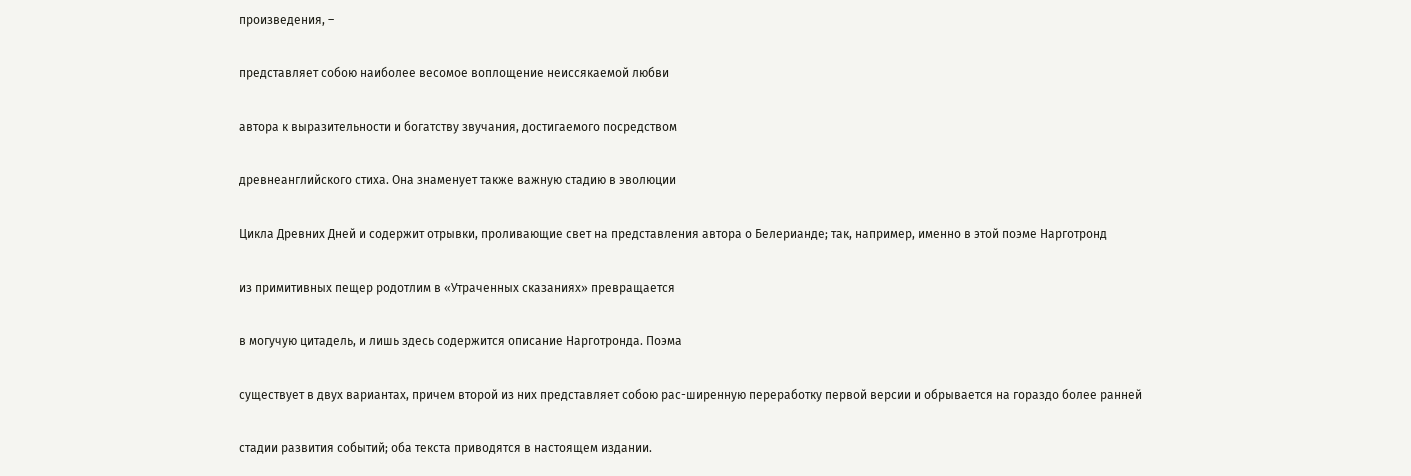произведения, –

представляет собою наиболее весомое воплощение неиссякаемой любви

автора к выразительности и богатству звучания, достигаемого посредством

древнеанглийского стиха. Она знаменует также важную стадию в эволюции

Цикла Древних Дней и содержит отрывки, проливающие свет на представления автора о Белерианде; так, например, именно в этой поэме Нарготронд

из примитивных пещер родотлим в «Утраченных сказаниях» превращается

в могучую цитадель, и лишь здесь содержится описание Нарготронда. Поэма

существует в двух вариантах, причем второй из них представляет собою рас-ширенную переработку первой версии и обрывается на гораздо более ранней

стадии развития событий; оба текста приводятся в настоящем издании.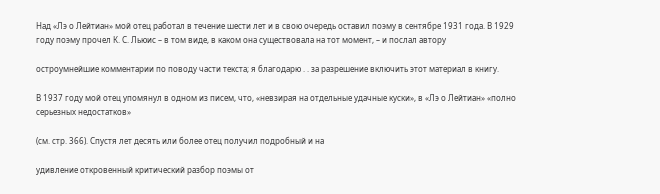Над «Лэ о Лейтиан» мой отец работал в течение шести лет и в свою очередь оставил поэму в сентябре 1931 года. В 1929 году поэму прочел К. С. Льюис – в том виде, в каком она существовала на тот момент, – и послал автору

остроумнейшие комментарии по поводу части текста; я благодарю . . за разрешение включить этот материал в книгу.

В 1937 году мой отец упомянул в одном из писем, что, «невзирая на отдельные удачные куски», в «Лэ о Лейтиан» «полно серьезных недостатков»

(см. стр. 366). Спустя лет десять или более отец получил подробный и на

удивление откровенный критический разбор поэмы от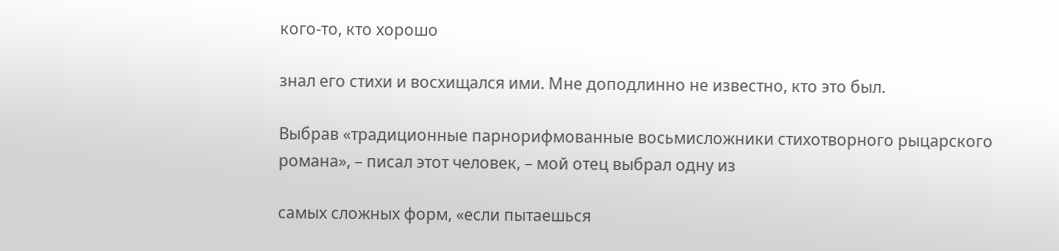кого-то, кто хорошо

знал его стихи и восхищался ими. Мне доподлинно не известно, кто это был.

Выбрав «традиционные парнорифмованные восьмисложники стихотворного рыцарского романа», – писал этот человек, – мой отец выбрал одну из

самых сложных форм, «если пытаешься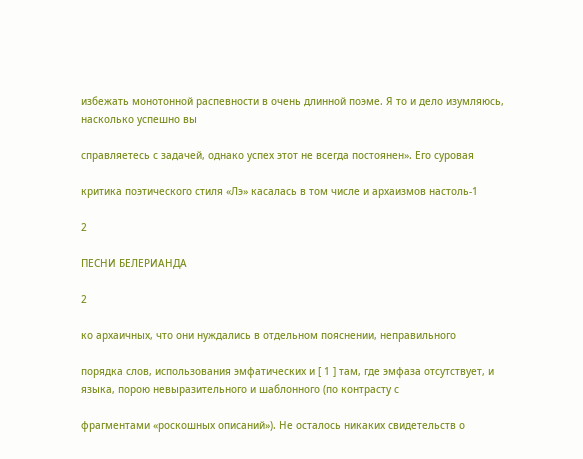избежать монотонной распевности в очень длинной поэме. Я то и дело изумляюсь, насколько успешно вы

справляетесь с задачей, однако успех этот не всегда постоянен». Его суровая

критика поэтического стиля «Лэ» касалась в том числе и архаизмов настоль-1

2

ПЕСНИ БЕЛЕРИАНДА

2

ко архаичных, что они нуждались в отдельном пояснении, неправильного

порядка слов, использования эмфатических и [ 1 ] там, где эмфаза отсутствует, и языка, порою невыразительного и шаблонного (по контрасту с

фрагментами «роскошных описаний»). Не осталось никаких свидетельств о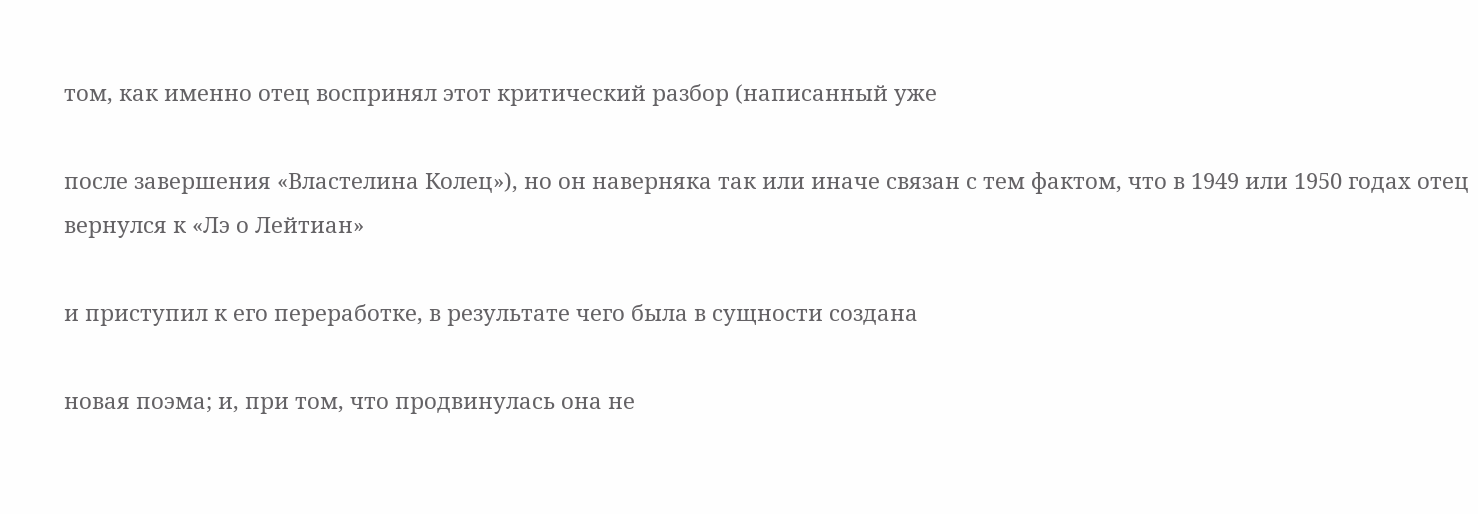том, как именно отец воспринял этот критический разбор (написанный уже

после завершения «Властелина Колец»), но он наверняка так или иначе связан с тем фактом, что в 1949 или 1950 годах отец вернулся к «Лэ о Лейтиан»

и приступил к его переработке, в результате чего была в сущности создана

новая поэма; и, при том, что продвинулась она не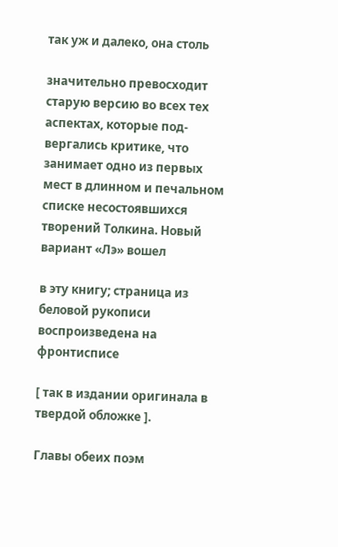так уж и далеко, она столь

значительно превосходит старую версию во всех тех аспектах, которые под-вергались критике, что занимает одно из первых мест в длинном и печальном списке несостоявшихся творений Толкина. Новый вариант «Лэ» вошел

в эту книгу; страница из беловой рукописи воспроизведена на фронтисписе

[ так в издании оригинала в твердой обложке ].

Главы обеих поэм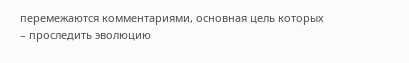перемежаются комментариями, основная цель которых – проследить эволюцию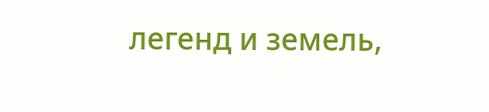легенд и земель,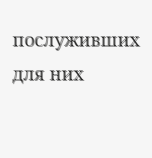послуживших для них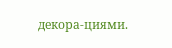декора-циями.